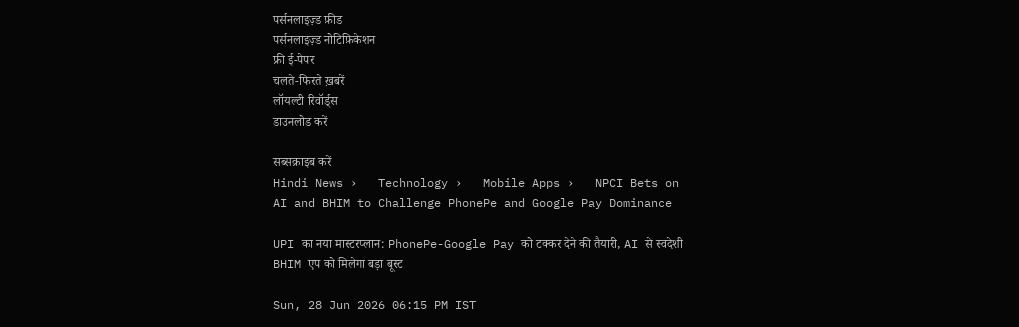पर्सनलाइज़्ड फ़ीड
पर्सनलाइज़्ड नोटिफ़िकेशन
फ्री ई-पेपर
चलते-फिरते ख़बरें
लॉयल्टी रिवॉर्ड्स
डाउनलोड करें

सब्सक्राइब करें
Hindi News ›   Technology ›   Mobile Apps ›   NPCI Bets on AI and BHIM to Challenge PhonePe and Google Pay Dominance

UPI का नया मास्टरप्लान: PhonePe-Google Pay को टक्कर देने की तैयारी, AI से स्वदेशी BHIM एप को मिलेगा बड़ा बूस्ट

Sun, 28 Jun 2026 06:15 PM IST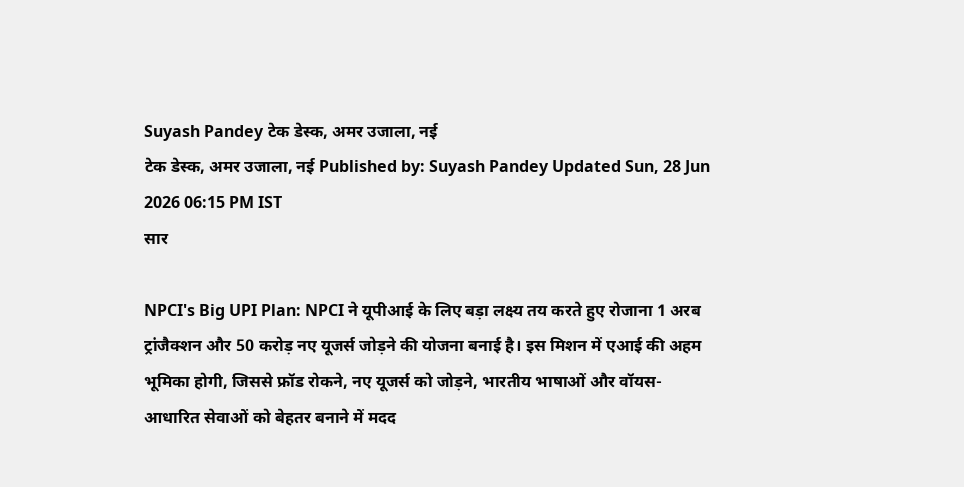Suyash Pandey टेक डेस्क, अमर उजाला, नई
टेक डेस्क, अमर उजाला, नई Published by: Suyash Pandey Updated Sun, 28 Jun 2026 06:15 PM IST
सार

NPCI's Big UPI Plan: NPCI ने यूपीआई के लिए बड़ा लक्ष्य तय करते हुए रोजाना 1 अरब ट्रांजैक्शन और 50 करोड़ नए यूजर्स जोड़ने की योजना बनाई है। इस मिशन में एआई की अहम भूमिका होगी, जिससे फ्रॉड रोकने, नए यूजर्स को जोड़ने, भारतीय भाषाओं और वॉयस-आधारित सेवाओं को बेहतर बनाने में मदद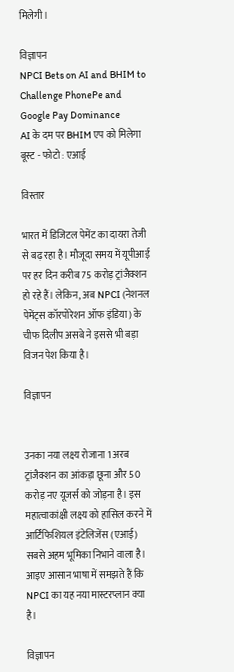मिलेगी।

विज्ञापन
NPCI Bets on AI and BHIM to Challenge PhonePe and Google Pay Dominance
AI के दम पर BHIM एप को मिलेगा बूस्ट - फोटो : एआई

विस्तार

भारत में डिजिटल पेमेंट का दायरा तेजी से बढ़ रहा है। मौजूदा समय में यूपीआई पर हर दिन करीब 75 करोड़ ट्रांजैक्शन हो रहे हैं। लेकिन, अब NPCI (नेशनल पेमेंट्स कॉरपोरेशन ऑफ इंडिया) के चीफ दिलीप असबे ने इससे भी बड़ा विजन पेश किया है।

विज्ञापन


उनका नया लक्ष्य रोजाना 1 अरब ट्रांजैक्शन का आंकड़ा छूना और 50 करोड़ नए यूजर्स को जोड़ना है। इस महात्वाकांक्षी लक्ष्य को हासिल करने में आर्टिफिशियल इंटेलिजेंस (एआई) सबसे अहम भूमिका निभाने वाला है। आइए आसान भाषा में समझते हैं कि NPCI का यह नया मास्टरप्लान क्या है।

विज्ञापन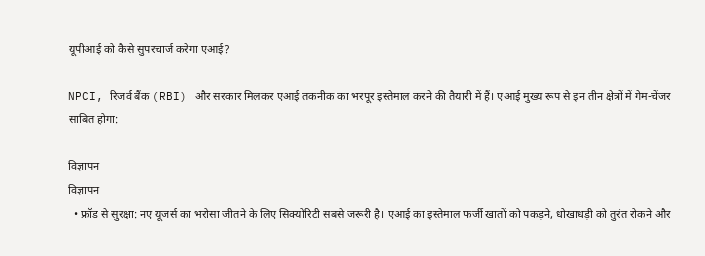यूपीआई को कैसे सुपरचार्ज करेगा एआई?

NPCI, रिजर्व बैंक (RBI) और सरकार मिलकर एआई तकनीक का भरपूर इस्तेमाल करने की तैयारी में हैं। एआई मुख्य रूप से इन तीन क्षेत्रों में गेम-चेंजर साबित होगा:

विज्ञापन
विज्ञापन
  • फ्रॉड से सुरक्षा: नए यूजर्स का भरोसा जीतने के लिए सिक्योरिटी सबसे जरूरी है। एआई का इस्तेमाल फर्जी खातों को पकड़ने, धोखाधड़ी को तुरंत रोकने और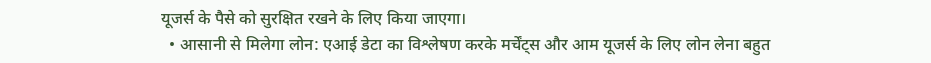यूजर्स के पैसे को सुरक्षित रखने के लिए किया जाएगा।
  • आसानी से मिलेगा लोन: एआई डेटा का विश्लेषण करके मर्चेंट्स और आम यूजर्स के लिए लोन लेना बहुत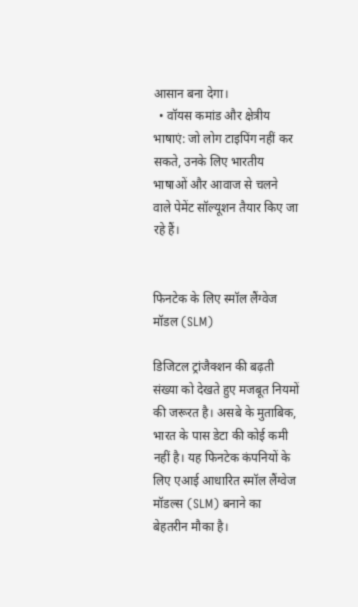आसान बना देगा।
  • वॉयस कमांड और क्षेत्रीय भाषाएं: जो लोग टाइपिंग नहीं कर सकते, उनके लिए भारतीय भाषाओं और आवाज से चलने वाले पेमेंट सॉल्यूशन तैयार किए जा रहे हैं।


फिनटेक के लिए स्मॉल लैंग्वेज मॉडल (SLM)

डिजिटल ट्रांजैक्शन की बढ़ती संख्या को देखते हुए मजबूत नियमों की जरूरत है। असबे के मुताबिक, भारत के पास डेटा की कोई कमी नहीं है। यह फिनटेक कंपनियों के लिए एआई आधारित स्मॉल लैंग्वेज मॉडल्स (SLM) बनाने का बेहतरीन मौका है।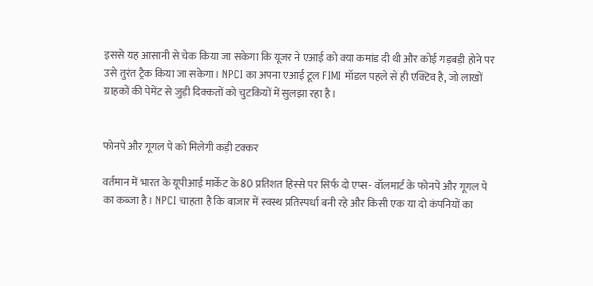इससे यह आसानी से चेक किया जा सकेगा कि यूजर ने एआई को क्या कमांड दी थी और कोई गड़बड़ी होने पर उसे तुरंत ट्रैक किया जा सकेगा। NPCI का अपना एआई टूल FIMI मॉडल पहले से ही एक्टिव है, जो लाखों ग्राहकों की पेमेंट से जुड़ी दिक्कतों को चुटकियों में सुलझा रहा है।


फोनपे और गूगल पे को मिलेगी कड़ी टक्कर

वर्तमान में भारत के यूपीआई मार्केट के 80 प्रतिशत हिस्से पर सिर्फ दो एप्स- वॉलमार्ट के फोनपे और गूगल पे का कब्जा है। NPCI चाहता है कि बाजार में स्वस्थ प्रतिस्पर्धा बनी रहे और किसी एक या दो कंपनियों का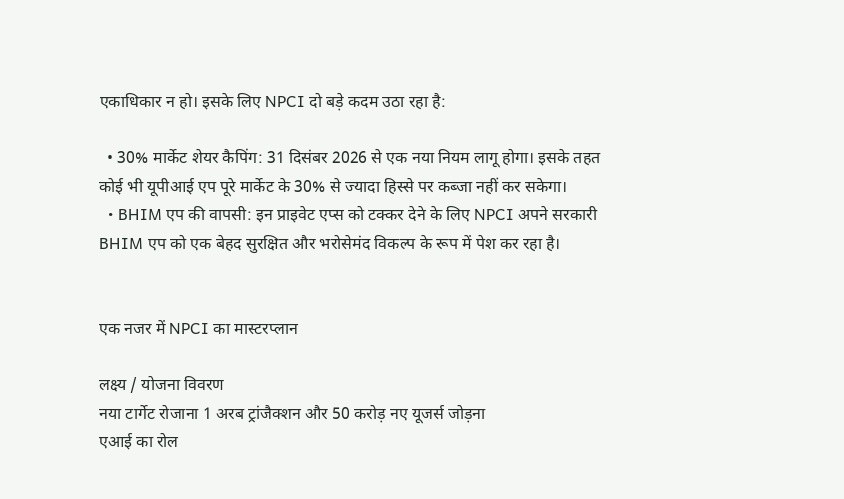एकाधिकार न हो। इसके लिए NPCI दो बड़े कदम उठा रहा है:

  • 30% मार्केट शेयर कैपिंग: 31 दिसंबर 2026 से एक नया नियम लागू होगा। इसके तहत कोई भी यूपीआई एप पूरे मार्केट के 30% से ज्यादा हिस्से पर कब्जा नहीं कर सकेगा।
  • BHIM एप की वापसी: इन प्राइवेट एप्स को टक्कर देने के लिए NPCI अपने सरकारी BHIM एप को एक बेहद सुरक्षित और भरोसेमंद विकल्प के रूप में पेश कर रहा है।


एक नजर में NPCI का मास्टरप्लान

लक्ष्य / योजना विवरण
नया टार्गेट रोजाना 1 अरब ट्रांजैक्शन और 50 करोड़ नए यूजर्स जोड़ना
एआई का रोल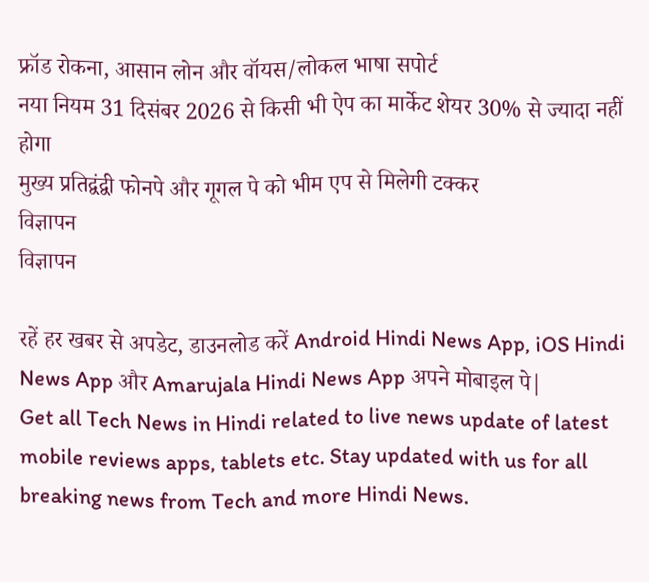फ्रॉड रोकना, आसान लोन और वॉयस/लोकल भाषा सपोर्ट
नया नियम 31 दिसंबर 2026 से किसी भी ऐप का मार्केट शेयर 30% से ज्यादा नहीं होगा
मुख्य प्रतिद्वंद्वी फोनपे और गूगल पे को भीम एप से मिलेगी टक्कर
विज्ञापन
विज्ञापन

रहें हर खबर से अपडेट, डाउनलोड करें Android Hindi News App, iOS Hindi News App और Amarujala Hindi News App अपने मोबाइल पे|
Get all Tech News in Hindi related to live news update of latest mobile reviews apps, tablets etc. Stay updated with us for all breaking news from Tech and more Hindi News.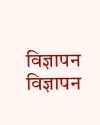विज्ञापन
विज्ञापन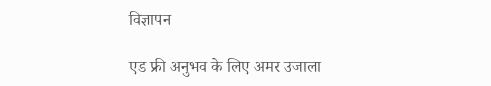विज्ञापन

एड फ्री अनुभव के लिए अमर उजाला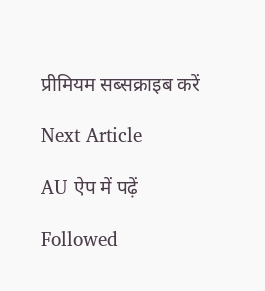प्रीमियम सब्सक्राइब करें

Next Article

AU ऐप में पढ़ें

Followed